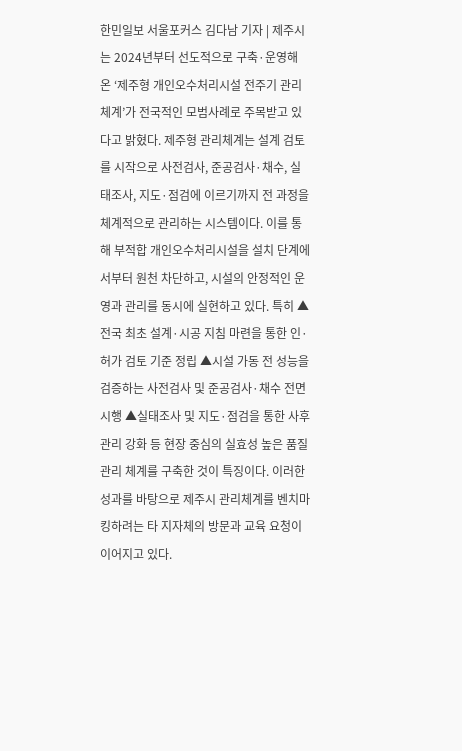한민일보 서울포커스 김다남 기자 | 제주시는 2024년부터 선도적으로 구축·운영해 온 ‘제주형 개인오수처리시설 전주기 관리체계’가 전국적인 모범사례로 주목받고 있다고 밝혔다. 제주형 관리체계는 설계 검토를 시작으로 사전검사, 준공검사·채수, 실태조사, 지도·점검에 이르기까지 전 과정을 체계적으로 관리하는 시스템이다. 이를 통해 부적합 개인오수처리시설을 설치 단계에서부터 원천 차단하고, 시설의 안정적인 운영과 관리를 동시에 실현하고 있다. 특히 ▲전국 최초 설계·시공 지침 마련을 통한 인·허가 검토 기준 정립 ▲시설 가동 전 성능을 검증하는 사전검사 및 준공검사·채수 전면 시행 ▲실태조사 및 지도·점검을 통한 사후관리 강화 등 현장 중심의 실효성 높은 품질관리 체계를 구축한 것이 특징이다. 이러한 성과를 바탕으로 제주시 관리체계를 벤치마킹하려는 타 지자체의 방문과 교육 요청이 이어지고 있다.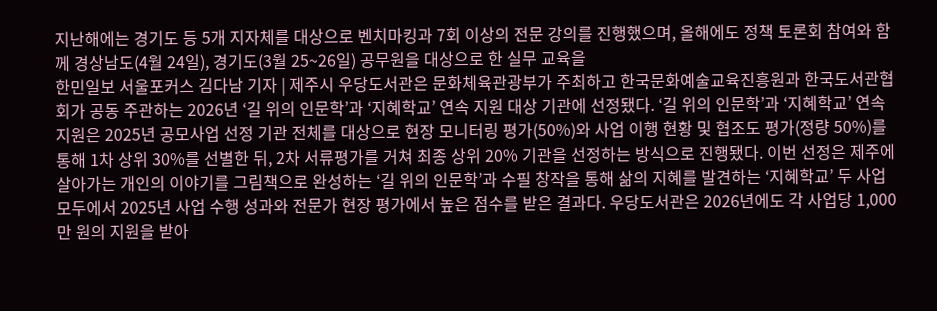지난해에는 경기도 등 5개 지자체를 대상으로 벤치마킹과 7회 이상의 전문 강의를 진행했으며, 올해에도 정책 토론회 참여와 함께 경상남도(4월 24일), 경기도(3월 25~26일) 공무원을 대상으로 한 실무 교육을
한민일보 서울포커스 김다남 기자 | 제주시 우당도서관은 문화체육관광부가 주최하고 한국문화예술교육진흥원과 한국도서관협회가 공동 주관하는 2026년 ‘길 위의 인문학’과 ‘지혜학교’ 연속 지원 대상 기관에 선정됐다. ‘길 위의 인문학’과 ‘지혜학교’ 연속 지원은 2025년 공모사업 선정 기관 전체를 대상으로 현장 모니터링 평가(50%)와 사업 이행 현황 및 협조도 평가(정량 50%)를 통해 1차 상위 30%를 선별한 뒤, 2차 서류평가를 거쳐 최종 상위 20% 기관을 선정하는 방식으로 진행됐다. 이번 선정은 제주에 살아가는 개인의 이야기를 그림책으로 완성하는 ‘길 위의 인문학’과 수필 창작을 통해 삶의 지혜를 발견하는 ‘지혜학교’ 두 사업 모두에서 2025년 사업 수행 성과와 전문가 현장 평가에서 높은 점수를 받은 결과다. 우당도서관은 2026년에도 각 사업당 1,000만 원의 지원을 받아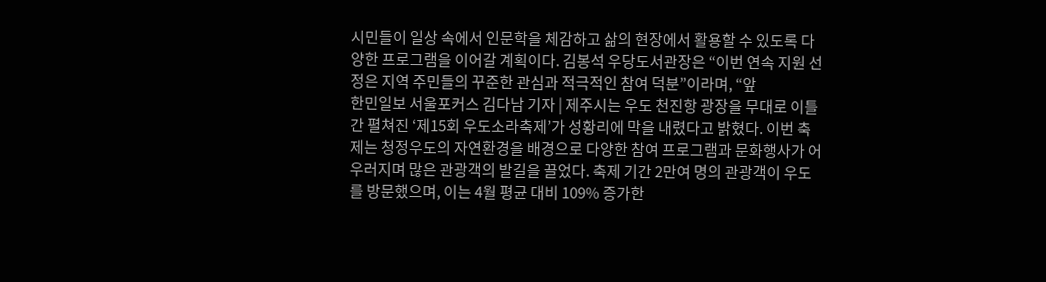시민들이 일상 속에서 인문학을 체감하고 삶의 현장에서 활용할 수 있도록 다양한 프로그램을 이어갈 계획이다. 김봉석 우당도서관장은 “이번 연속 지원 선정은 지역 주민들의 꾸준한 관심과 적극적인 참여 덕분”이라며, “앞
한민일보 서울포커스 김다남 기자 | 제주시는 우도 천진항 광장을 무대로 이틀간 펼쳐진 ‘제15회 우도소라축제’가 성황리에 막을 내렸다고 밝혔다. 이번 축제는 청정우도의 자연환경을 배경으로 다양한 참여 프로그램과 문화행사가 어우러지며 많은 관광객의 발길을 끌었다. 축제 기간 2만여 명의 관광객이 우도를 방문했으며, 이는 4월 평균 대비 109% 증가한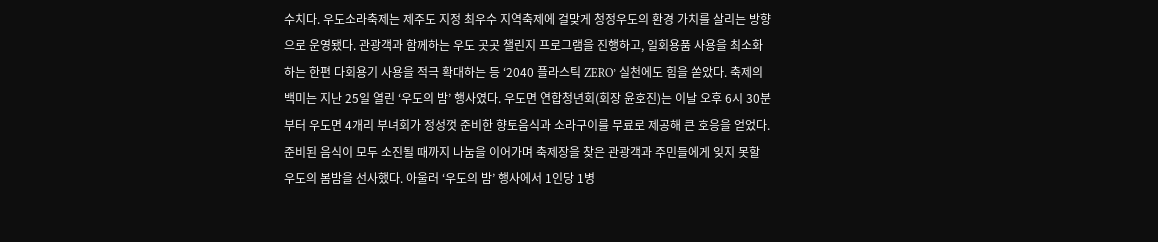수치다. 우도소라축제는 제주도 지정 최우수 지역축제에 걸맞게 청정우도의 환경 가치를 살리는 방향으로 운영됐다. 관광객과 함께하는 우도 곳곳 챌린지 프로그램을 진행하고, 일회용품 사용을 최소화하는 한편 다회용기 사용을 적극 확대하는 등 ‘2040 플라스틱 ZERO’ 실천에도 힘을 쏟았다. 축제의 백미는 지난 25일 열린 ‘우도의 밤’ 행사였다. 우도면 연합청년회(회장 윤호진)는 이날 오후 6시 30분부터 우도면 4개리 부녀회가 정성껏 준비한 향토음식과 소라구이를 무료로 제공해 큰 호응을 얻었다. 준비된 음식이 모두 소진될 때까지 나눔을 이어가며 축제장을 찾은 관광객과 주민들에게 잊지 못할 우도의 봄밤을 선사했다. 아울러 ‘우도의 밤’ 행사에서 1인당 1병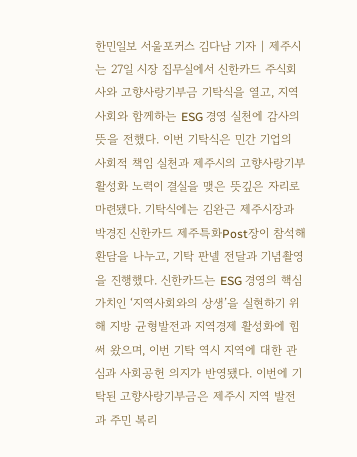한민일보 서울포커스 김다남 기자 | 제주시는 27일 시장 집무실에서 신한카드 주식회사와 고향사랑기부금 기탁식을 열고, 지역사회와 함께하는 ESG 경영 실천에 감사의 뜻을 전했다. 이번 기탁식은 민간 기업의 사회적 책임 실천과 제주시의 고향사랑기부 활성화 노력이 결실을 맺은 뜻깊은 자리로 마련됐다. 기탁식에는 김완근 제주시장과 박경진 신한카드 제주특화Post장이 참석해 환담을 나누고, 기탁 판넬 전달과 기념촬영을 진행했다. 신한카드는 ESG 경영의 핵심 가치인 ‘지역사회와의 상생’을 실현하기 위해 지방 균형발전과 지역경제 활성화에 힘써 왔으며, 이번 기탁 역시 지역에 대한 관심과 사회공헌 의지가 반영됐다. 이번에 기탁된 고향사랑기부금은 제주시 지역 발전과 주민 복리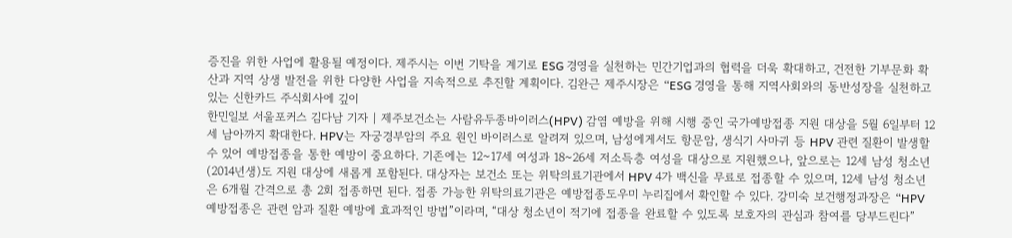증진을 위한 사업에 활용될 예정이다. 제주시는 이번 기탁을 계기로 ESG 경영을 실천하는 민간기업과의 협력을 더욱 확대하고, 건전한 기부문화 확산과 지역 상생 발전을 위한 다양한 사업을 지속적으로 추진할 계획이다. 김완근 제주시장은 “ESG 경영을 통해 지역사회와의 동반성장을 실천하고 있는 신한카드 주식회사에 깊이
한민일보 서울포커스 김다남 기자 | 제주보건소는 사람유두종바이러스(HPV) 감염 예방을 위해 시행 중인 국가예방접종 지원 대상을 5월 6일부터 12세 남아까지 확대한다. HPV는 자궁경부암의 주요 원인 바이러스로 알려져 있으며, 남성에게서도 항문암, 생식기 사마귀 등 HPV 관련 질환이 발생할 수 있어 예방접종을 통한 예방이 중요하다. 기존에는 12~17세 여성과 18~26세 저소득층 여성을 대상으로 지원했으나, 앞으로는 12세 남성 청소년(2014년생)도 지원 대상에 새롭게 포함된다. 대상자는 보건소 또는 위탁의료기관에서 HPV 4가 백신을 무료로 접종할 수 있으며, 12세 남성 청소년은 6개월 간격으로 총 2회 접종하면 된다. 접종 가능한 위탁의료기관은 예방접종도우미 누리집에서 확인할 수 있다. 강미숙 보건행정과장은 “HPV 예방접종은 관련 암과 질환 예방에 효과적인 방법”이라며, “대상 청소년이 적기에 접종을 완료할 수 있도록 보호자의 관심과 참여를 당부드린다”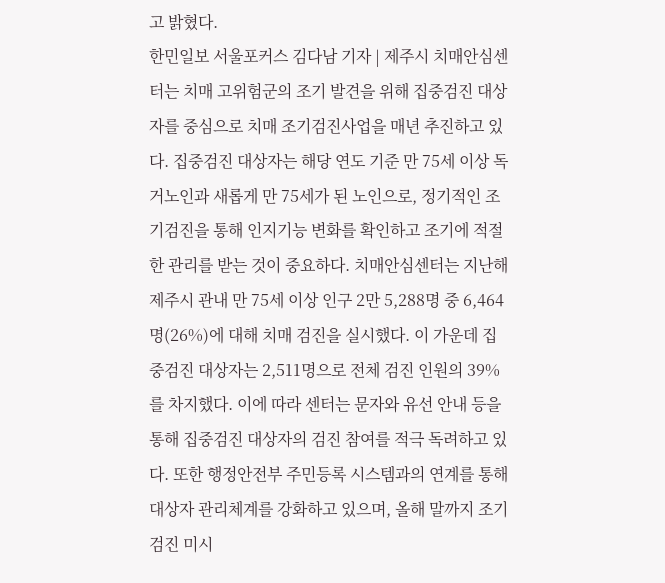고 밝혔다.
한민일보 서울포커스 김다남 기자 | 제주시 치매안심센터는 치매 고위험군의 조기 발견을 위해 집중검진 대상자를 중심으로 치매 조기검진사업을 매년 추진하고 있다. 집중검진 대상자는 해당 연도 기준 만 75세 이상 독거노인과 새롭게 만 75세가 된 노인으로, 정기적인 조기검진을 통해 인지기능 변화를 확인하고 조기에 적절한 관리를 받는 것이 중요하다. 치매안심센터는 지난해 제주시 관내 만 75세 이상 인구 2만 5,288명 중 6,464명(26%)에 대해 치매 검진을 실시했다. 이 가운데 집중검진 대상자는 2,511명으로 전체 검진 인원의 39%를 차지했다. 이에 따라 센터는 문자와 유선 안내 등을 통해 집중검진 대상자의 검진 참여를 적극 독려하고 있다. 또한 행정안전부 주민등록 시스템과의 연계를 통해 대상자 관리체계를 강화하고 있으며, 올해 말까지 조기검진 미시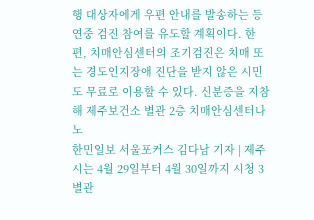행 대상자에게 우편 안내를 발송하는 등 연중 검진 참여를 유도할 계획이다. 한편, 치매안심센터의 조기검진은 치매 또는 경도인지장애 진단을 받지 않은 시민도 무료로 이용할 수 있다. 신분증을 지참해 제주보건소 별관 2층 치매안심센터나 노
한민일보 서울포커스 김다남 기자 | 제주시는 4월 29일부터 4월 30일까지 시청 3별관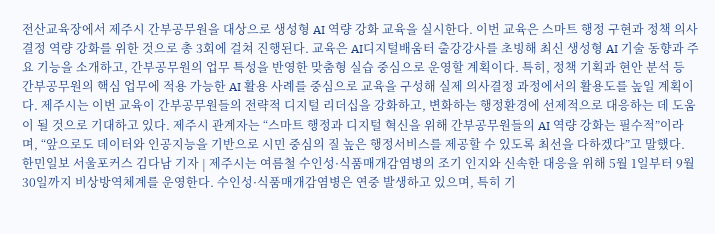전산교육장에서 제주시 간부공무원을 대상으로 생성형 AI 역량 강화 교육을 실시한다. 이번 교육은 스마트 행정 구현과 정책 의사결정 역량 강화를 위한 것으로 총 3회에 걸쳐 진행된다. 교육은 AI디지털배움터 출강강사를 초빙해 최신 생성형 AI 기술 동향과 주요 기능을 소개하고, 간부공무원의 업무 특성을 반영한 맞춤형 실습 중심으로 운영할 계획이다. 특히, 정책 기획과 현안 분석 등 간부공무원의 핵심 업무에 적용 가능한 AI 활용 사례를 중심으로 교육을 구성해 실제 의사결정 과정에서의 활용도를 높일 계획이다. 제주시는 이번 교육이 간부공무원들의 전략적 디지털 리더십을 강화하고, 변화하는 행정환경에 선제적으로 대응하는 데 도움이 될 것으로 기대하고 있다. 제주시 관계자는 “스마트 행정과 디지털 혁신을 위해 간부공무원들의 AI 역량 강화는 필수적”이라며, “앞으로도 데이터와 인공지능을 기반으로 시민 중심의 질 높은 행정서비스를 제공할 수 있도록 최선을 다하겠다”고 말했다.
한민일보 서울포커스 김다남 기자 | 제주시는 여름철 수인성·식품매개감염병의 조기 인지와 신속한 대응을 위해 5월 1일부터 9월 30일까지 비상방역체계를 운영한다. 수인성·식품매개감염병은 연중 발생하고 있으며, 특히 기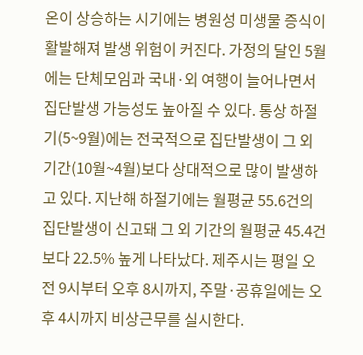온이 상승하는 시기에는 병원성 미생물 증식이 활발해져 발생 위험이 커진다. 가정의 달인 5월에는 단체모임과 국내·외 여행이 늘어나면서 집단발생 가능성도 높아질 수 있다. 통상 하절기(5~9월)에는 전국적으로 집단발생이 그 외 기간(10월~4월)보다 상대적으로 많이 발생하고 있다. 지난해 하절기에는 월평균 55.6건의 집단발생이 신고돼 그 외 기간의 월평균 45.4건보다 22.5% 높게 나타났다. 제주시는 평일 오전 9시부터 오후 8시까지, 주말·공휴일에는 오후 4시까지 비상근무를 실시한다.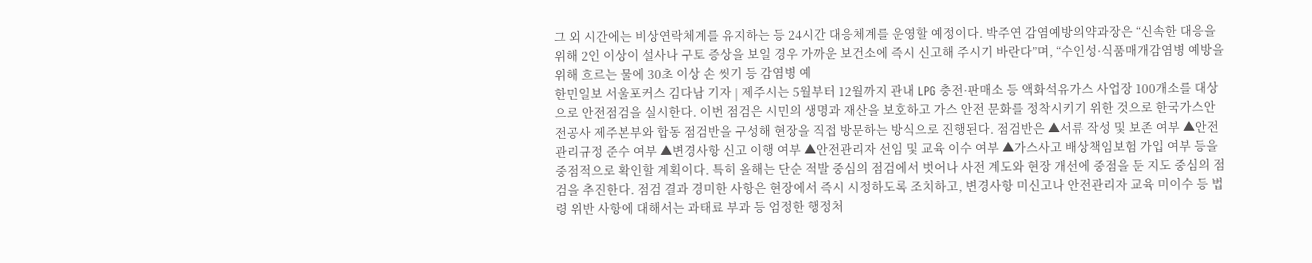그 외 시간에는 비상연락체계를 유지하는 등 24시간 대응체계를 운영할 예정이다. 박주연 감염예방의약과장은 “신속한 대응을 위해 2인 이상이 설사나 구토 증상을 보일 경우 가까운 보건소에 즉시 신고해 주시기 바란다”며, “수인성·식품매개감염병 예방을 위해 흐르는 물에 30초 이상 손 씻기 등 감염병 예
한민일보 서울포커스 김다남 기자 | 제주시는 5월부터 12월까지 관내 LPG 충전·판매소 등 액화석유가스 사업장 100개소를 대상으로 안전점검을 실시한다. 이번 점검은 시민의 생명과 재산을 보호하고 가스 안전 문화를 정착시키기 위한 것으로 한국가스안전공사 제주본부와 합동 점검반을 구성해 현장을 직접 방문하는 방식으로 진행된다. 점검반은 ▲서류 작성 및 보존 여부 ▲안전관리규정 준수 여부 ▲변경사항 신고 이행 여부 ▲안전관리자 선임 및 교육 이수 여부 ▲가스사고 배상책임보험 가입 여부 등을 중점적으로 확인할 계획이다. 특히 올해는 단순 적발 중심의 점검에서 벗어나 사전 계도와 현장 개선에 중점을 둔 지도 중심의 점검을 추진한다. 점검 결과 경미한 사항은 현장에서 즉시 시정하도록 조치하고, 변경사항 미신고나 안전관리자 교육 미이수 등 법령 위반 사항에 대해서는 과태료 부과 등 엄정한 행정처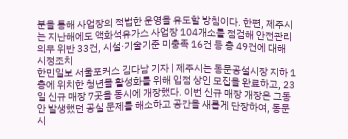분을 통해 사업장의 적법한 운영을 유도할 방침이다. 한편, 제주시는 지난해에도 액화석유가스 사업장 104개소를 점검해 안전관리의무 위반 33건, 시설·기술기준 미충족 16건 등 총 49건에 대해 시정조치
한민일보 서울포커스 김다남 기자 | 제주시는 동문공설시장 지하 1층에 위치한 청년몰 활성화를 위해 입점 상인 모집을 완료하고, 23일 신규 매장 7곳을 동시에 개장했다. 이번 신규 매장 개장은 그동안 발생했던 공실 문제를 해소하고 공간을 새롭게 단장하여, 동문시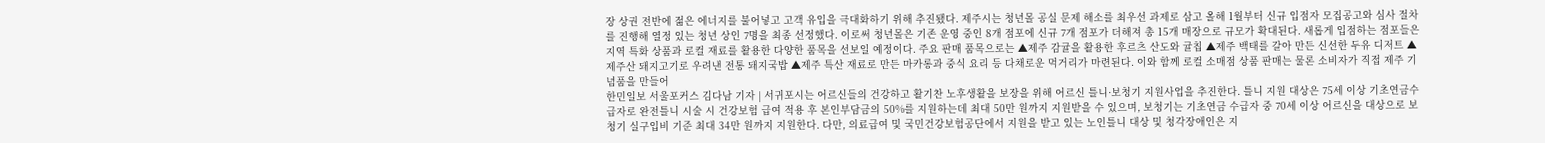장 상권 전반에 젊은 에너지를 불어넣고 고객 유입을 극대화하기 위해 추진됐다. 제주시는 청년몰 공실 문제 해소를 최우선 과제로 삼고 올해 1월부터 신규 입점자 모집공고와 심사 절차를 진행해 열정 있는 청년 상인 7명을 최종 선정했다. 이로써 청년몰은 기존 운영 중인 8개 점포에 신규 7개 점포가 더해져 총 15개 매장으로 규모가 확대된다. 새롭게 입점하는 점포들은 지역 특화 상품과 로컬 재료를 활용한 다양한 품목을 선보일 예정이다. 주요 판매 품목으로는 ▲제주 감귤을 활용한 후르츠 산도와 귤칩 ▲제주 백태를 갈아 만든 신선한 두유 디저트 ▲제주산 돼지고기로 우려낸 전통 돼지국밥 ▲제주 특산 재료로 만든 마카롱과 중식 요리 등 다채로운 먹거리가 마련된다. 이와 함께 로컬 소매점 상품 판매는 물론 소비자가 직접 제주 기념품을 만들어
한민일보 서울포커스 김다남 기자 | 서귀포시는 어르신들의 건강하고 활기찬 노후생활을 보장을 위해 어르신 틀니·보청기 지원사업을 추진한다. 틀니 지원 대상은 75세 이상 기초연금수급자로 완전틀니 시술 시 건강보험 급여 적용 후 본인부담금의 50%를 지원하는데 최대 50만 원까지 지원받을 수 있으며, 보청기는 기초연금 수급자 중 70세 이상 어르신을 대상으로 보청기 실구입비 기준 최대 34만 원까지 지원한다. 다만, 의료급여 및 국민건강보험공단에서 지원을 받고 있는 노인틀니 대상 및 청각장애인은 지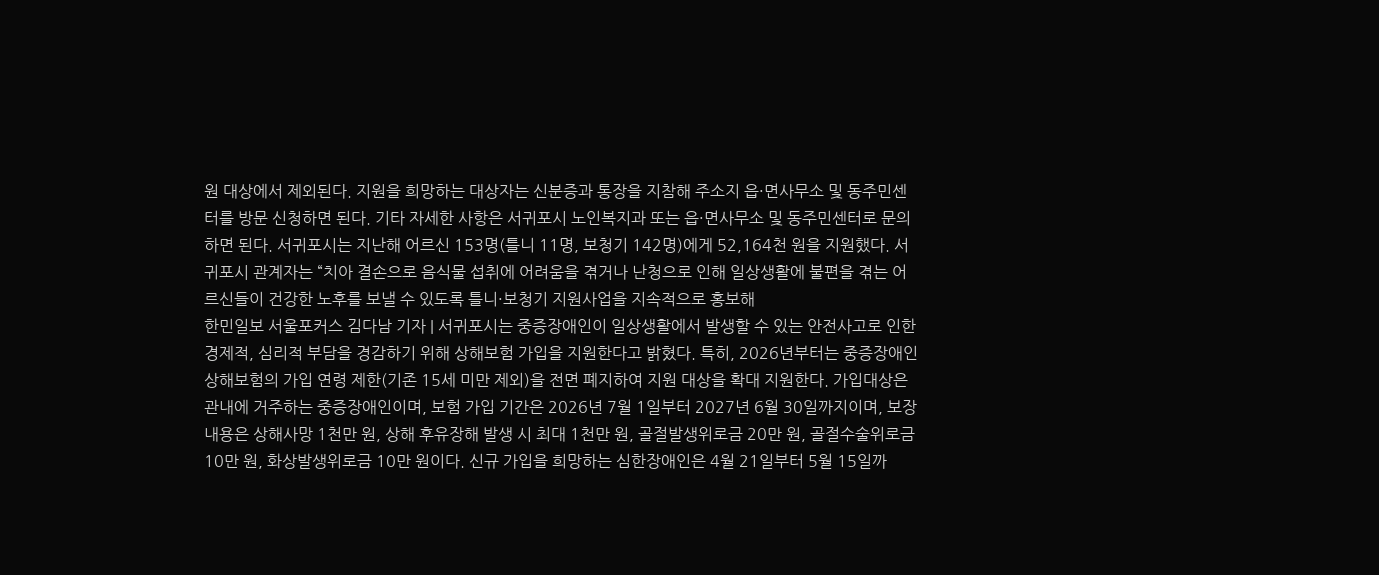원 대상에서 제외된다. 지원을 희망하는 대상자는 신분증과 통장을 지참해 주소지 읍·면사무소 및 동주민센터를 방문 신청하면 된다. 기타 자세한 사항은 서귀포시 노인복지과 또는 읍·면사무소 및 동주민센터로 문의하면 된다. 서귀포시는 지난해 어르신 153명(틀니 11명, 보청기 142명)에게 52,164천 원을 지원했다. 서귀포시 관계자는 “치아 결손으로 음식물 섭취에 어려움을 겪거나 난청으로 인해 일상생활에 불편을 겪는 어르신들이 건강한 노후를 보낼 수 있도록 틀니·보청기 지원사업을 지속적으로 홍보해
한민일보 서울포커스 김다남 기자 | 서귀포시는 중증장애인이 일상생활에서 발생할 수 있는 안전사고로 인한 경제적, 심리적 부담을 경감하기 위해 상해보험 가입을 지원한다고 밝혔다. 특히, 2026년부터는 중증장애인 상해보험의 가입 연령 제한(기존 15세 미만 제외)을 전면 폐지하여 지원 대상을 확대 지원한다. 가입대상은 관내에 거주하는 중증장애인이며, 보험 가입 기간은 2026년 7월 1일부터 2027년 6월 30일까지이며, 보장내용은 상해사망 1천만 원, 상해 후유장해 발생 시 최대 1천만 원, 골절발생위로금 20만 원, 골절수술위로금 10만 원, 화상발생위로금 10만 원이다. 신규 가입을 희망하는 심한장애인은 4월 21일부터 5월 15일까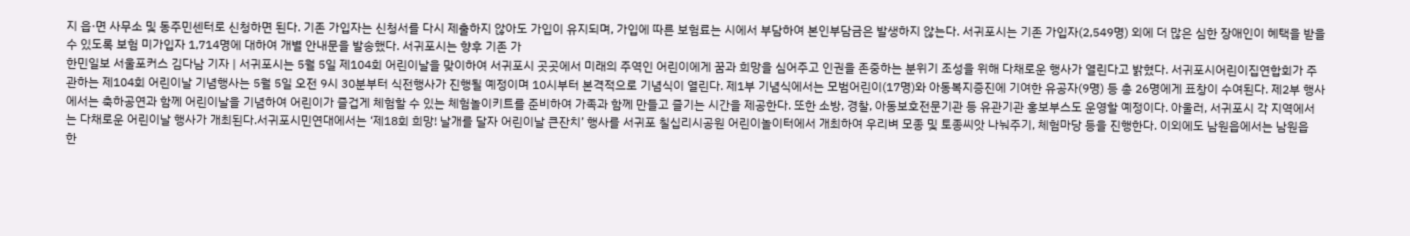지 읍·면 사무소 및 동주민센터로 신청하면 된다. 기존 가입자는 신청서를 다시 제출하지 않아도 가입이 유지되며, 가입에 따른 보험료는 시에서 부담하여 본인부담금은 발생하지 않는다. 서귀포시는 기존 가입자(2,549명) 외에 더 많은 심한 장애인이 혜택을 받을 수 있도록 보험 미가입자 1,714명에 대하여 개별 안내문을 발송했다. 서귀포시는 향후 기존 가
한민일보 서울포커스 김다남 기자 | 서귀포시는 5월 5일 제104회 어린이날을 맞이하여 서귀포시 곳곳에서 미래의 주역인 어린이에게 꿈과 희망을 심어주고 인권을 존중하는 분위기 조성을 위해 다채로운 행사가 열린다고 밝혔다. 서귀포시어린이집연합회가 주관하는 제104회 어린이날 기념행사는 5월 5일 오전 9시 30분부터 식전행사가 진행될 예정이며 10시부터 본격적으로 기념식이 열린다. 제1부 기념식에서는 모범어린이(17명)와 아동복지증진에 기여한 유공자(9명) 등 총 26명에게 표창이 수여된다. 제2부 행사에서는 축하공연과 함께 어린이날을 기념하여 어린이가 즐겁게 체험할 수 있는 체험놀이키트를 준비하여 가족과 함께 만들고 즐기는 시간을 제공한다. 또한 소방, 경찰, 아동보호전문기관 등 유관기관 홍보부스도 운영할 예정이다. 아울러, 서귀포시 각 지역에서는 다채로운 어린이날 행사가 개최된다.서귀포시민연대에서는 ‘제18회 희망! 날개를 달자 어린이날 큰잔치’ 행사를 서귀포 칠십리시공원 어린이놀이터에서 개최하여 우리벼 모종 및 토종씨앗 나눠주기, 체험마당 등을 진행한다. 이외에도 남원읍에서는 남원읍
한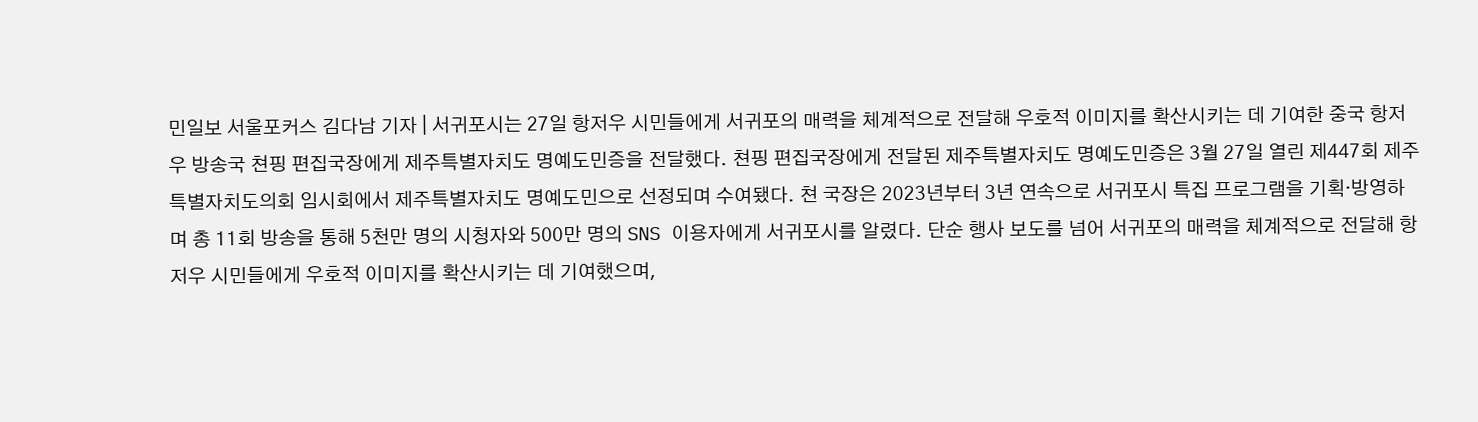민일보 서울포커스 김다남 기자 | 서귀포시는 27일 항저우 시민들에게 서귀포의 매력을 체계적으로 전달해 우호적 이미지를 확산시키는 데 기여한 중국 항저우 방송국 쳔핑 편집국장에게 제주특별자치도 명예도민증을 전달했다. 쳔핑 편집국장에게 전달된 제주특별자치도 명예도민증은 3월 27일 열린 제447회 제주특별자치도의회 임시회에서 제주특별자치도 명예도민으로 선정되며 수여됐다. 쳔 국장은 2023년부터 3년 연속으로 서귀포시 특집 프로그램을 기획·방영하며 총 11회 방송을 통해 5천만 명의 시청자와 500만 명의 SNS 이용자에게 서귀포시를 알렸다. 단순 행사 보도를 넘어 서귀포의 매력을 체계적으로 전달해 항저우 시민들에게 우호적 이미지를 확산시키는 데 기여했으며,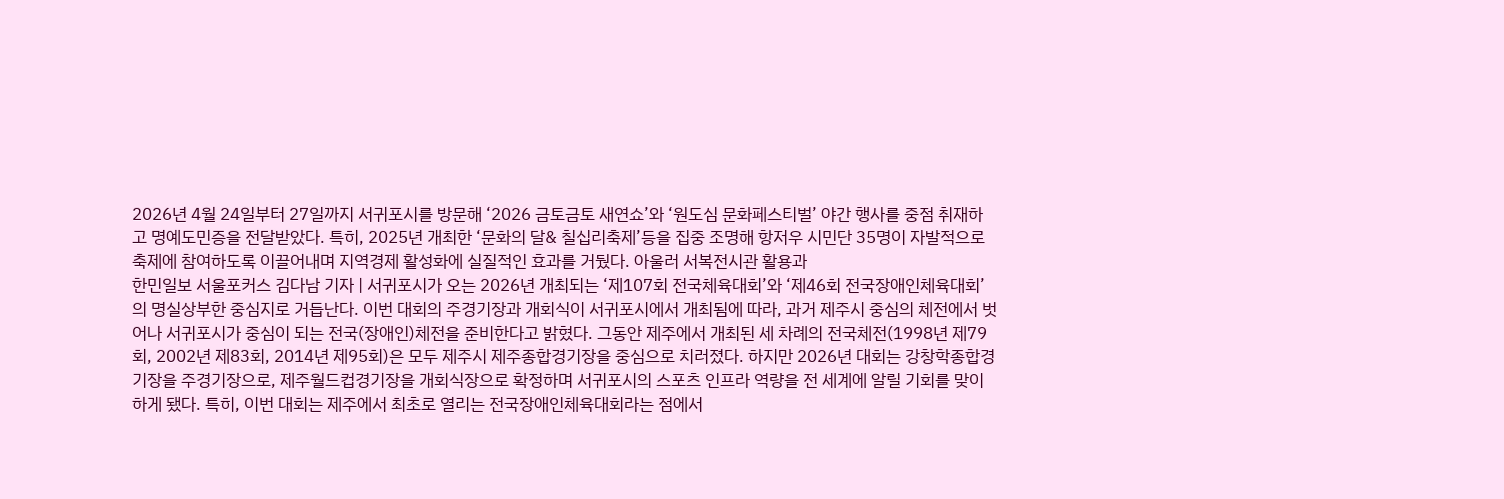2026년 4월 24일부터 27일까지 서귀포시를 방문해 ‘2026 금토금토 새연쇼’와 ‘원도심 문화페스티벌’ 야간 행사를 중점 취재하고 명예도민증을 전달받았다. 특히, 2025년 개최한 ‘문화의 달& 칠십리축제’등을 집중 조명해 항저우 시민단 35명이 자발적으로 축제에 참여하도록 이끌어내며 지역경제 활성화에 실질적인 효과를 거뒀다. 아울러 서복전시관 활용과
한민일보 서울포커스 김다남 기자 | 서귀포시가 오는 2026년 개최되는 ‘제107회 전국체육대회’와 ‘제46회 전국장애인체육대회’의 명실상부한 중심지로 거듭난다. 이번 대회의 주경기장과 개회식이 서귀포시에서 개최됨에 따라, 과거 제주시 중심의 체전에서 벗어나 서귀포시가 중심이 되는 전국(장애인)체전을 준비한다고 밝혔다. 그동안 제주에서 개최된 세 차례의 전국체전(1998년 제79회, 2002년 제83회, 2014년 제95회)은 모두 제주시 제주종합경기장을 중심으로 치러졌다. 하지만 2026년 대회는 강창학종합경기장을 주경기장으로, 제주월드컵경기장을 개회식장으로 확정하며 서귀포시의 스포츠 인프라 역량을 전 세계에 알릴 기회를 맞이하게 됐다. 특히, 이번 대회는 제주에서 최초로 열리는 전국장애인체육대회라는 점에서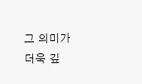그 의미가 더욱 깊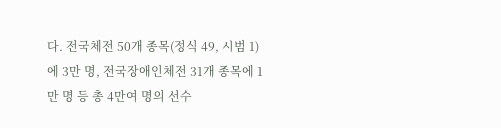다. 전국체전 50개 종목(정식 49, 시범 1)에 3만 명, 전국장애인체전 31개 종목에 1만 명 등 총 4만여 명의 선수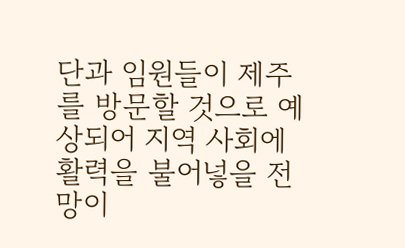단과 임원들이 제주를 방문할 것으로 예상되어 지역 사회에 활력을 불어넣을 전망이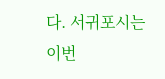다. 서귀포시는 이번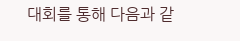대회를 통해 다음과 같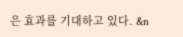은 효과를 기대하고 있다. &n